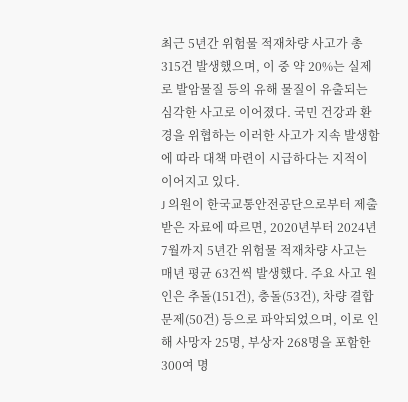최근 5년간 위험물 적재차량 사고가 총 315건 발생했으며, 이 중 약 20%는 실제로 발암물질 등의 유해 물질이 유출되는 심각한 사고로 이어졌다. 국민 건강과 환경을 위협하는 이러한 사고가 지속 발생함에 따라 대책 마련이 시급하다는 지적이 이어지고 있다.
J 의원이 한국교통안전공단으로부터 제출받은 자료에 따르면, 2020년부터 2024년 7월까지 5년간 위험물 적재차량 사고는 매년 평균 63건씩 발생했다. 주요 사고 원인은 추돌(151건), 충돌(53건), 차량 결합 문제(50건) 등으로 파악되었으며, 이로 인해 사망자 25명, 부상자 268명을 포함한 300여 명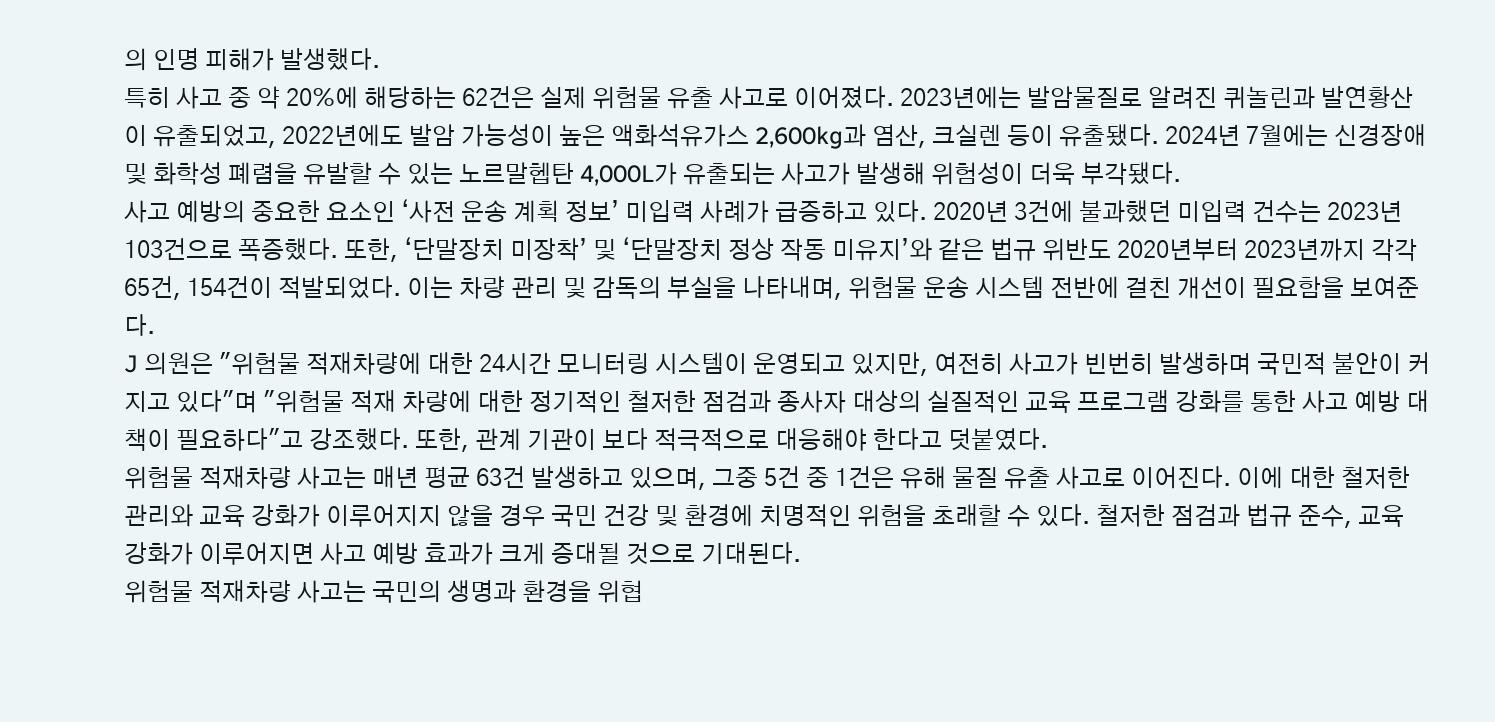의 인명 피해가 발생했다.
특히 사고 중 약 20%에 해당하는 62건은 실제 위험물 유출 사고로 이어졌다. 2023년에는 발암물질로 알려진 퀴놀린과 발연황산이 유출되었고, 2022년에도 발암 가능성이 높은 액화석유가스 2,600kg과 염산, 크실렌 등이 유출됐다. 2024년 7월에는 신경장애 및 화학성 폐렴을 유발할 수 있는 노르말헵탄 4,000L가 유출되는 사고가 발생해 위험성이 더욱 부각됐다.
사고 예방의 중요한 요소인 ‘사전 운송 계획 정보’ 미입력 사례가 급증하고 있다. 2020년 3건에 불과했던 미입력 건수는 2023년 103건으로 폭증했다. 또한, ‘단말장치 미장착’ 및 ‘단말장치 정상 작동 미유지’와 같은 법규 위반도 2020년부터 2023년까지 각각 65건, 154건이 적발되었다. 이는 차량 관리 및 감독의 부실을 나타내며, 위험물 운송 시스템 전반에 걸친 개선이 필요함을 보여준다.
J 의원은 "위험물 적재차량에 대한 24시간 모니터링 시스템이 운영되고 있지만, 여전히 사고가 빈번히 발생하며 국민적 불안이 커지고 있다"며 "위험물 적재 차량에 대한 정기적인 철저한 점검과 종사자 대상의 실질적인 교육 프로그램 강화를 통한 사고 예방 대책이 필요하다"고 강조했다. 또한, 관계 기관이 보다 적극적으로 대응해야 한다고 덧붙였다.
위험물 적재차량 사고는 매년 평균 63건 발생하고 있으며, 그중 5건 중 1건은 유해 물질 유출 사고로 이어진다. 이에 대한 철저한 관리와 교육 강화가 이루어지지 않을 경우 국민 건강 및 환경에 치명적인 위험을 초래할 수 있다. 철저한 점검과 법규 준수, 교육 강화가 이루어지면 사고 예방 효과가 크게 증대될 것으로 기대된다.
위험물 적재차량 사고는 국민의 생명과 환경을 위협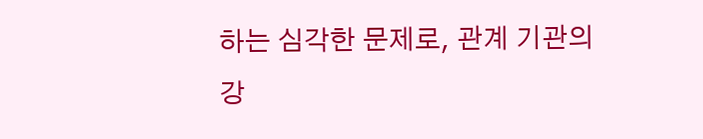하는 심각한 문제로, 관계 기관의 강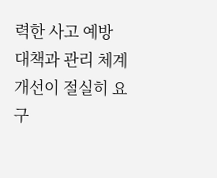력한 사고 예방 대책과 관리 체계 개선이 절실히 요구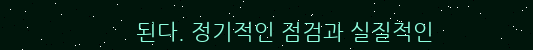된다. 정기적인 점검과 실질적인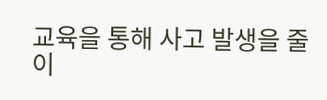교육을 통해 사고 발생을 줄이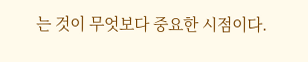는 것이 무엇보다 중요한 시점이다.